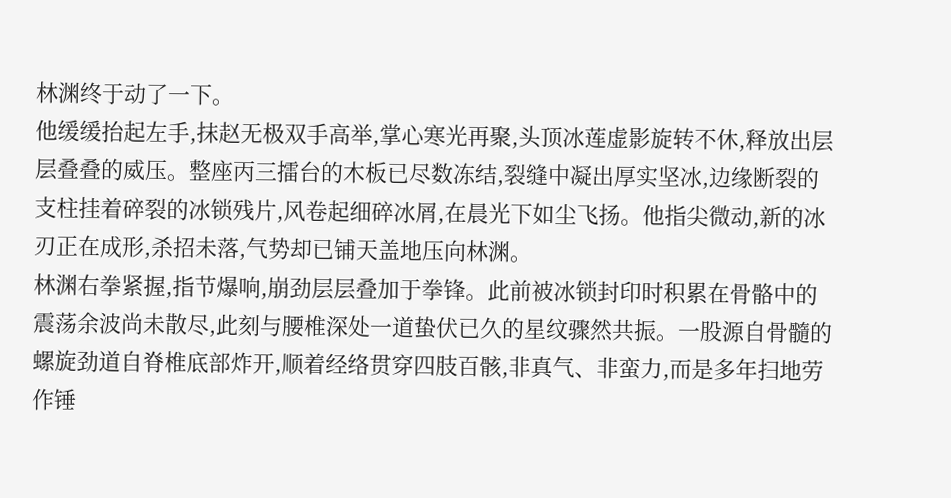林渊终于动了一下。
他缓缓抬起左手,抹赵无极双手高举,掌心寒光再聚,头顶冰莲虚影旋转不休,释放出层层叠叠的威压。整座丙三擂台的木板已尽数冻结,裂缝中凝出厚实坚冰,边缘断裂的支柱挂着碎裂的冰锁残片,风卷起细碎冰屑,在晨光下如尘飞扬。他指尖微动,新的冰刃正在成形,杀招未落,气势却已铺天盖地压向林渊。
林渊右拳紧握,指节爆响,崩劲层层叠加于拳锋。此前被冰锁封印时积累在骨骼中的震荡余波尚未散尽,此刻与腰椎深处一道蛰伏已久的星纹骤然共振。一股源自骨髓的螺旋劲道自脊椎底部炸开,顺着经络贯穿四肢百骸,非真气、非蛮力,而是多年扫地劳作锤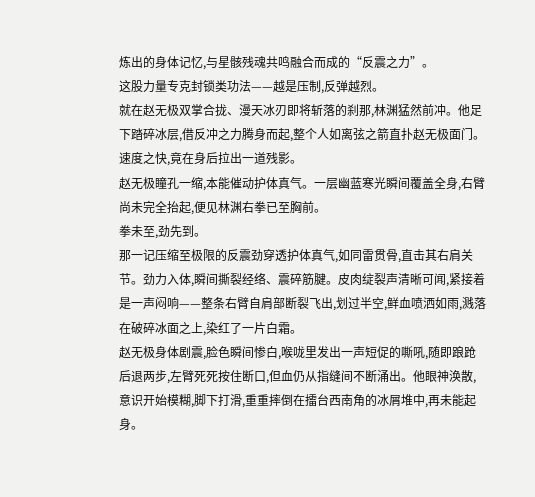炼出的身体记忆,与星骸残魂共鸣融合而成的“反震之力”。
这股力量专克封锁类功法——越是压制,反弹越烈。
就在赵无极双掌合拢、漫天冰刃即将斩落的刹那,林渊猛然前冲。他足下踏碎冰层,借反冲之力腾身而起,整个人如离弦之箭直扑赵无极面门。速度之快,竟在身后拉出一道残影。
赵无极瞳孔一缩,本能催动护体真气。一层幽蓝寒光瞬间覆盖全身,右臂尚未完全抬起,便见林渊右拳已至胸前。
拳未至,劲先到。
那一记压缩至极限的反震劲穿透护体真气,如同雷贯骨,直击其右肩关节。劲力入体,瞬间撕裂经络、震碎筋腱。皮肉绽裂声清晰可闻,紧接着是一声闷响——整条右臂自肩部断裂飞出,划过半空,鲜血喷洒如雨,溅落在破碎冰面之上,染红了一片白霜。
赵无极身体剧震,脸色瞬间惨白,喉咙里发出一声短促的嘶吼,随即踉跄后退两步,左臂死死按住断口,但血仍从指缝间不断涌出。他眼神涣散,意识开始模糊,脚下打滑,重重摔倒在擂台西南角的冰屑堆中,再未能起身。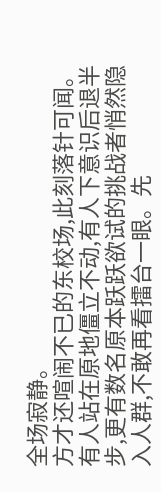全场寂静。
方才还喧闹不已的东校场,此刻落针可闻。有人站在原地僵立不动,有人下意识后退半步,更有数名原本跃跃欲试的挑战者悄然隐入人群,不敢再看擂台一眼。先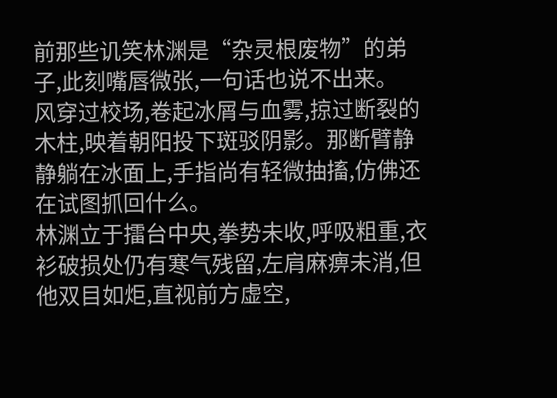前那些讥笑林渊是“杂灵根废物”的弟子,此刻嘴唇微张,一句话也说不出来。
风穿过校场,卷起冰屑与血雾,掠过断裂的木柱,映着朝阳投下斑驳阴影。那断臂静静躺在冰面上,手指尚有轻微抽搐,仿佛还在试图抓回什么。
林渊立于擂台中央,拳势未收,呼吸粗重,衣衫破损处仍有寒气残留,左肩麻痹未消,但他双目如炬,直视前方虚空,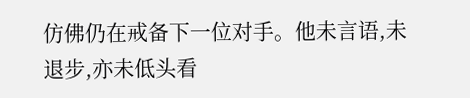仿佛仍在戒备下一位对手。他未言语,未退步,亦未低头看